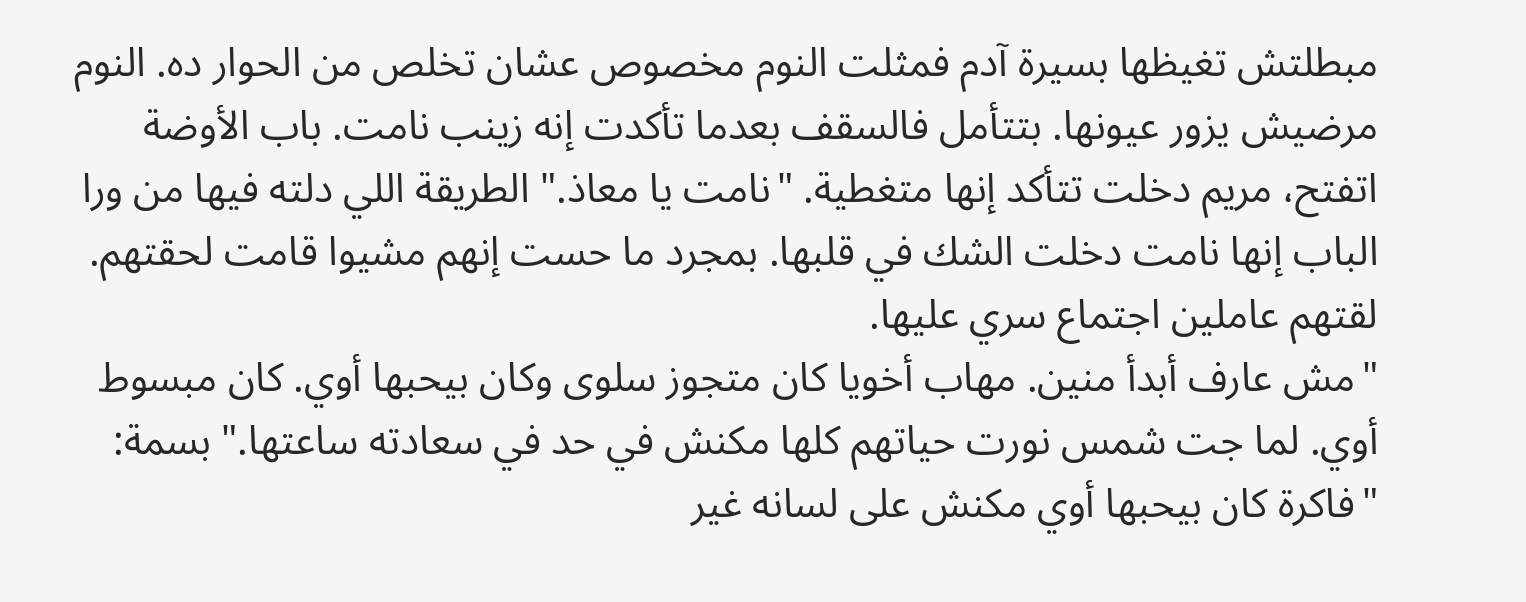مبطلتش تغيظها بسيرة آدم فمثلت النوم مخصوص عشان تخلص من الحوار ده. النوم مرضيش يزور عيونها. بتتأمل فالسقف بعدما تأكدت إنه زينب نامت. باب الأوضة اتفتح، مريم دخلت تتأكد إنها متغطية. "نامت يا معاذ." الطريقة اللي دلته فيها من ورا الباب إنها نامت دخلت الشك في قلبها. بمجرد ما حست إنهم مشيوا قامت لحقتهم. لقتهم عاملين اجتماع سري عليها.
"مش عارف أبدأ منين. مهاب أخويا كان متجوز سلوى وكان بيحبها أوي. كان مبسوط أوي. لما جت شمس نورت حياتهم كلها مكنش في حد في سعادته ساعتها." بسمة: "فاكرة كان بيحبها أوي مكنش على لسانه غير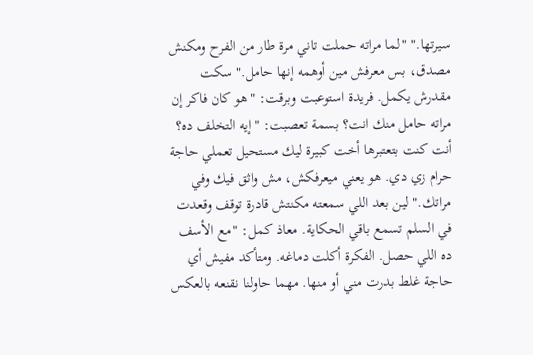سيرتها." "لما مراته حملت تاني مرة طار من الفرح ومكنش مصدق، بس معرفش مين أوهمه إنها حامل." سكت مقدرش يكمل. فريدة استوعبت وبرقت: "هو كان فاكر إن مراته حامل منك انت؟ بسمة تعصبت: "إيه التخلف ده؟
أنت كنت بتعتبرها أخت كبيرة ليك مستحيل تعملي حاجة حرام زي دي. هو يعني ميعرفكش، مش واثق فيك وفي مراتك." لين بعد اللي سمعته مكنتش قادرة توقف وقعدت في السلم تسمع باقي الحكاية. معاذ كمل: "مع الأسف ده اللي حصل. الفكرة أكلت دماغه. ومتأكد مفيش أي حاجة غلط بدرت مني أو منها. مهما حاولنا نقنعه بالعكس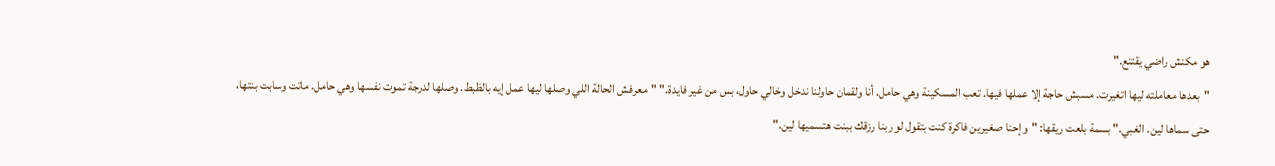هو مكنش راضي يقتنع."
"بعدها معاملته ليها اتغيرت. مسبش حاجة إلا عملها فيها. تعب المسكينة وهي حامل. أنا ولقمان حاولنا ندخل وخالي حاول، بس من غير فايدة." "معرفش الحالة اللي وصلها ليها عمل إيه بالظبط. وصلها لدرجة تموت نفسها وهي حامل. ماتت وسابت بنتها، حتى سماها لين. الغبي." بسمة بلعت ريقها: "وإحنا صغيرين فاكرة كنت بتقول لو ربنا رزقك ببنت هتسميها لين."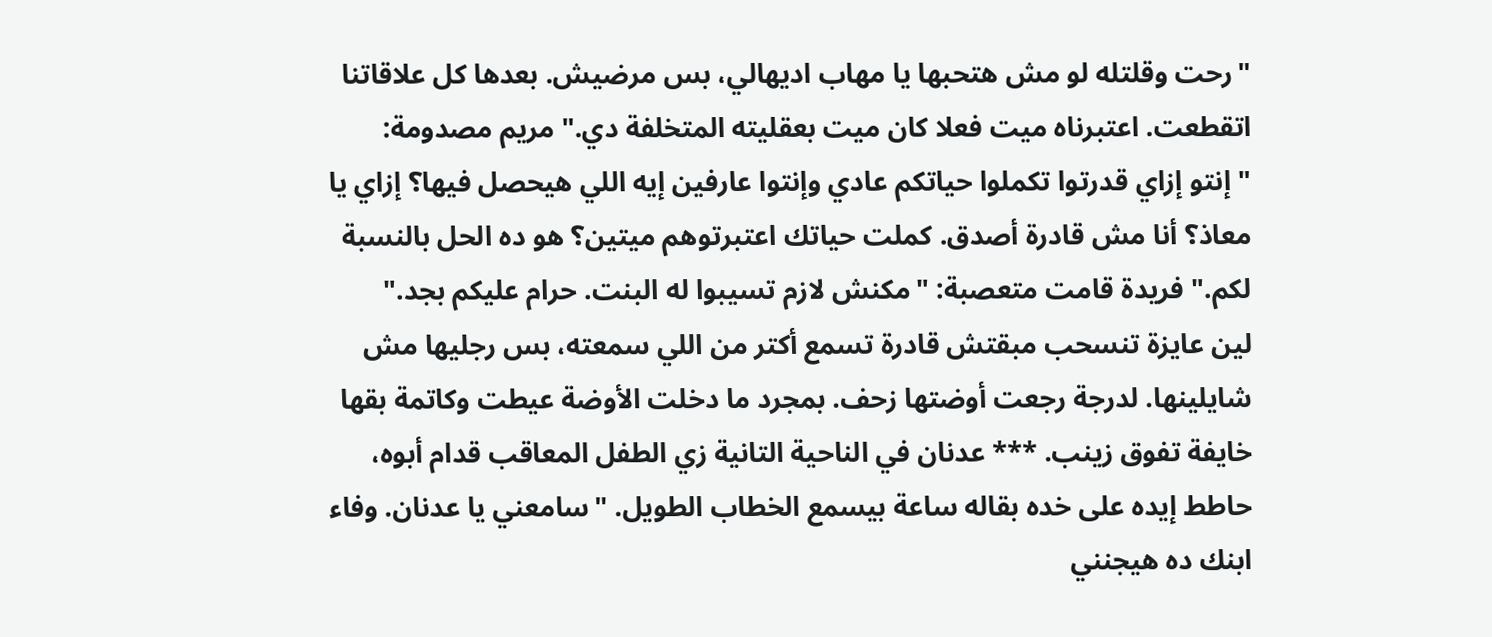"رحت وقلتله لو مش هتحبها يا مهاب اديهالي، بس مرضيش. بعدها كل علاقاتنا اتقطعت. اعتبرناه ميت فعلا كان ميت بعقليته المتخلفة دي." مريم مصدومة: "إنتو إزاي قدرتوا تكملوا حياتكم عادي وإنتوا عارفين إيه اللي هيحصل فيها؟ إزاي يا معاذ؟ أنا مش قادرة أصدق. كملت حياتك اعتبرتوهم ميتين؟ هو ده الحل بالنسبة لكم." فريدة قامت متعصبة: "مكنش لازم تسيبوا له البنت. حرام عليكم بجد."
لين عايزة تنسحب مبقتش قادرة تسمع أكتر من اللي سمعته، بس رجليها مش شايلينها. لدرجة رجعت أوضتها زحف. بمجرد ما دخلت الأوضة عيطت وكاتمة بقها خايفة تفوق زينب. *** عدنان في الناحية التانية زي الطفل المعاقب قدام أبوه، حاطط إيده على خده بقاله ساعة بيسمع الخطاب الطويل. "سامعني يا عدنان. وفاء ابنك ده هيجنني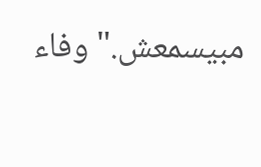مبيسمعش." وفاء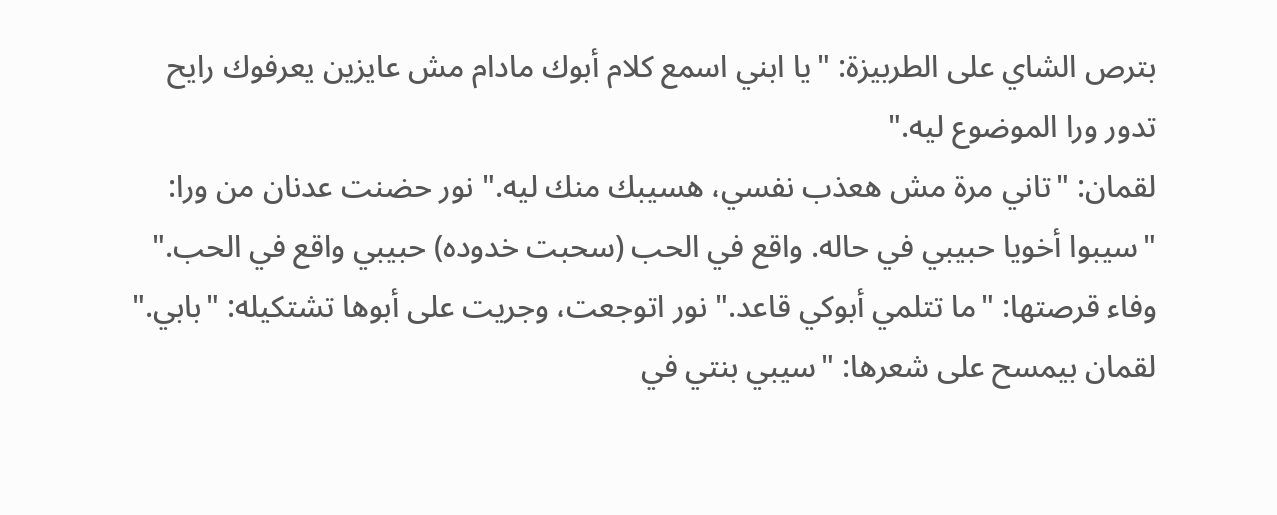بترص الشاي على الطربيزة: "يا ابني اسمع كلام أبوك مادام مش عايزين يعرفوك رايح تدور ورا الموضوع ليه."
لقمان: "تاني مرة مش هعذب نفسي، هسيبك منك ليه." نور حضنت عدنان من ورا: "سيبوا أخويا حبيبي في حاله. واقع في الحب (سحبت خدوده) حبيبي واقع في الحب." وفاء قرصتها: "ما تتلمي أبوكي قاعد." نور اتوجعت، وجريت على أبوها تشتكيله: "بابي." لقمان بيمسح على شعرها: "سيبي بنتي في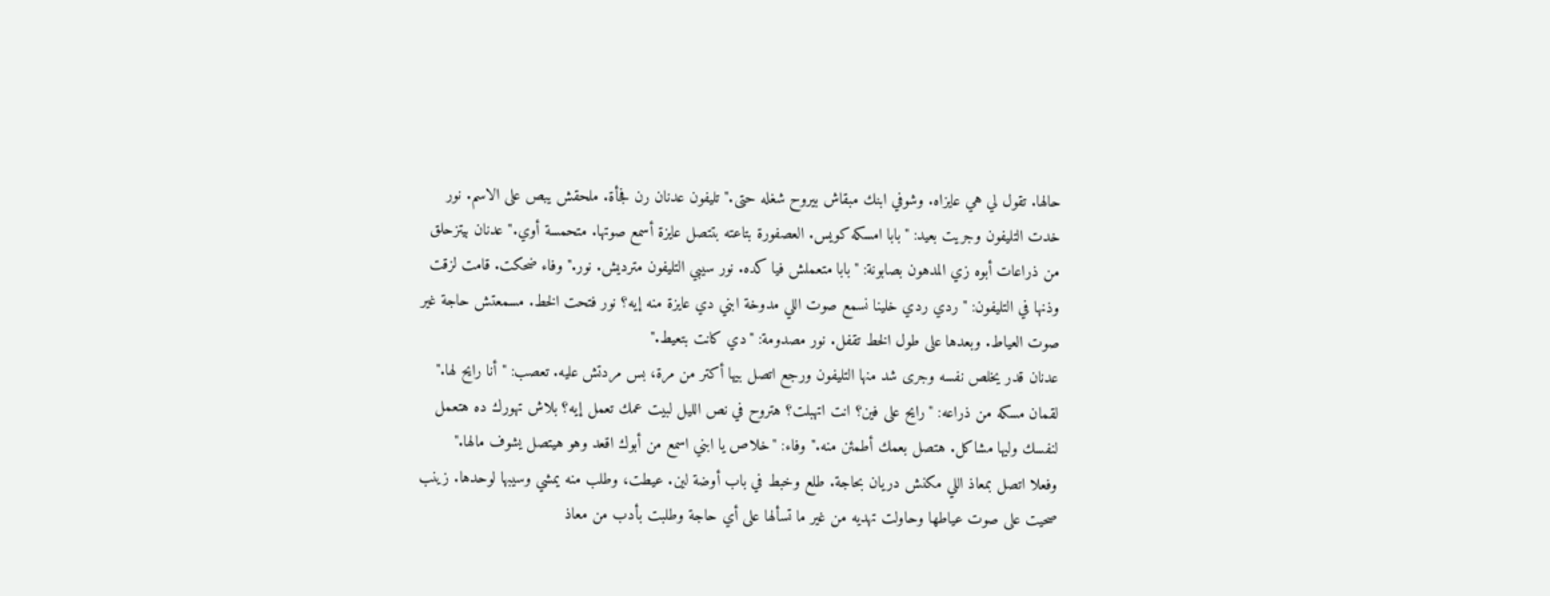حالها. تقول لي هي عايزاه. وشوفي ابنك مبقاش بيروح شغله حتى." تليفون عدنان رن فجأة. ملحقش يبص على الاسم. نور
خدت التليفون وجريت بعيد: "بابا امسكه كويس. العصفورة بتاعته بتتصل عايزة أسمع صوتها. متحمسة أوي." عدنان بيتزحلق من ذراعات أبوه زي المدهون بصابونة: "بابا متعملش فيا كده. نور سيبي التليفون مترديش. نور." وفاء ضحكت. قامت لزقت وذنها في التليفون: "ردي ردي خلينا نسمع صوت اللي مدوخة ابني دي عايزة منه إيه؟ نور فتحت الخط. مسمعتش حاجة غير صوت العياط. وبعدها على طول الخط تقفل. نور مصدومة: "دي كانت بتعيط."
عدنان قدر يخلص نفسه وجرى شد منها التليفون ورجع اتصل بيها أكتر من مرة، بس مردتش عليه. تعصب: "أنا رايح لها." لقمان مسكه من ذراعه: "رايح على فين؟ انت اتهبلت؟ هتروح في نص الليل لبيت عمك تعمل إيه؟ بلاش تهورك ده هتعمل لنفسك وليها مشاكل. هتصل بعمك أطمئن منه." وفاء: "خلاص يا ابني اسمع من أبوك اقعد وهو هيتصل يشوف مالها."
وفعلا اتصل بمعاذ اللي مكنش دريان بحاجة. طلع وخبط في باب أوضة لين. عيطت، وطلب منه يمشي وسيبها لوحدها. زينب صحيت على صوت عياطها وحاولت تهديه من غير ما تسألها على أي حاجة وطلبت بأدب من معاذ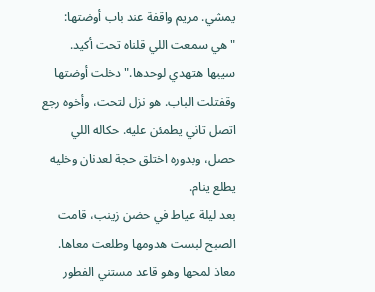يمشي. مريم واقفة عند باب أوضتها: "هي سمعت اللي قلناه تحت أكيد. سيبها هتهدي لوحدها." دخلت أوضتها وقفتلت الباب. هو نزل لتحت، وأخوه رجع اتصل تاني يطمئن عليه. حكاله اللي حصل، وبدوره اختلق حجة لعدنان وخليه يطلع ينام.
بعد ليلة عياط في حضن زينب، قامت الصبح لبست هدومها وطلعت معاها. معاذ لمحها وهو قاعد مستني الفطور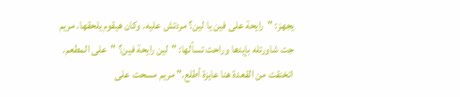يجهز: "رايحة على فين يا لين؟ مردتش عليه. وكان هيقوم يلحقها. مريم جت شاورتله بإيدها وراحت تسألها: "لين رايحة فين؟ "على المطعم. اتخنقت من القعدة هنا عايزة أطلع." مريم مسحت على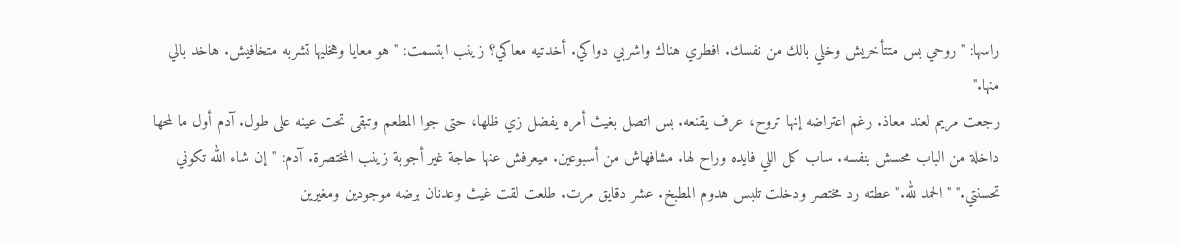راسها: "روحي بس متتأخريش وخلي بالك من نفسك. افطري هناك واشربي دواكي. أخدتيه معاكي؟ زينب ابتسمت: "هو معايا وهخليها تشربه متخافيش. هاخد بالي منها."
رجعت مريم لعند معاذ. رغم اعتراضه إنها تروح، عرف يقنعه. بس اتصل بغيث أمره يفضل زي ظلها، حتى جوا المطعم وتبقى تحت عينه على طول. آدم أول ما لمحها داخلة من الباب محسش بنفسه. ساب كل اللي فايده وراح لها. مشافهاش من أسبوعين. ميعرفش عنها حاجة غير أجوبة زينب المختصرة. آدم: "إن شاء الله تكوني تحسنتي." "الحمد لله." عطته رد مختصر ودخلت تلبس هدوم المطبخ. عشر دقايق مرت. طلعت لقت غيث وعدنان برضه موجودين ومغيرين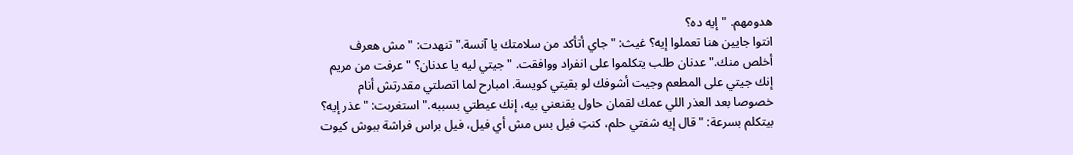هدومهم. "إيه ده؟
انتوا جايين هنا تعملوا إيه؟ غيث: "جاي أتأكد من سلامتك يا آنسة." تنهدت: "مش هعرف أخلص منك." عدنان طلب يتكلموا على انفراد ووافقت. "جيتي ليه يا عدنان؟ "عرفت من مريم إنك جيتي على المطعم وجيت أشوفك لو بقيتي كويسة. امبارح لما اتصلتي مقدرتش أنام خصوصا بعد العذر اللي عمك لقمان حاول يقنعني بيه، إنك عيطتي بسببه." استغربت: "عذر إيه؟
بيتكلم بسرعة: "قال إيه شفتي حلم، كنتِ فيل بس مش أي فيل، فيل براس فراشة ببوش كيوت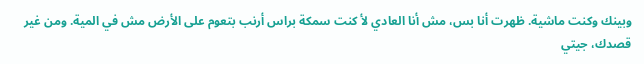وبينك وكنت ماشية. ظهرت أنا بس، مش أنا العادي لأ كنت سمكة براس أرنب بتعوم على الأرض مش في المية. ومن غير قصدك، جيتي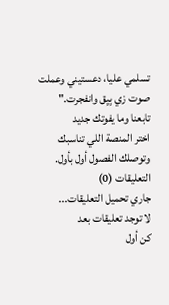تسلمي عليا، دعستيني وعملت صوت زي بِيِق وانفجرت."
تابعنا وما يفوتك جديد
اختر المنصة اللي تناسبك وتوصلك الفصول أول بأول.
التعليقات (0)
جاري تحميل التعليقات...
لا توجد تعليقات بعد
كن أول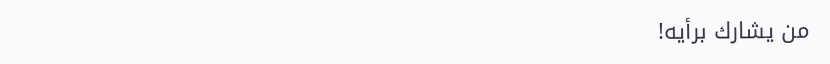من يشارك برأيه!